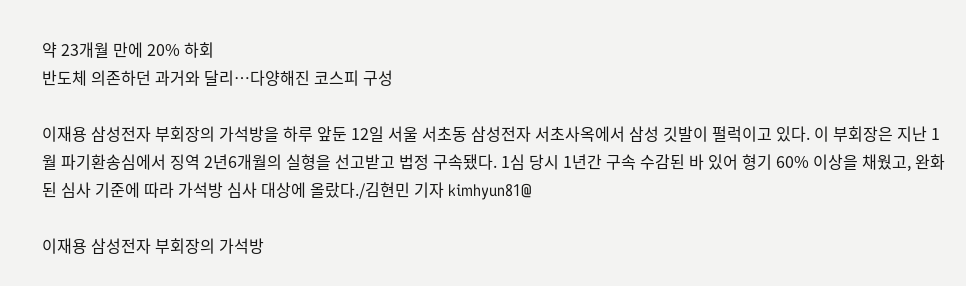약 23개월 만에 20% 하회
반도체 의존하던 과거와 달리…다양해진 코스피 구성

이재용 삼성전자 부회장의 가석방을 하루 앞둔 12일 서울 서초동 삼성전자 서초사옥에서 삼성 깃발이 펄럭이고 있다. 이 부회장은 지난 1월 파기환송심에서 징역 2년6개월의 실형을 선고받고 법정 구속됐다. 1심 당시 1년간 구속 수감된 바 있어 형기 60% 이상을 채웠고, 완화된 심사 기준에 따라 가석방 심사 대상에 올랐다./김현민 기자 kimhyun81@

이재용 삼성전자 부회장의 가석방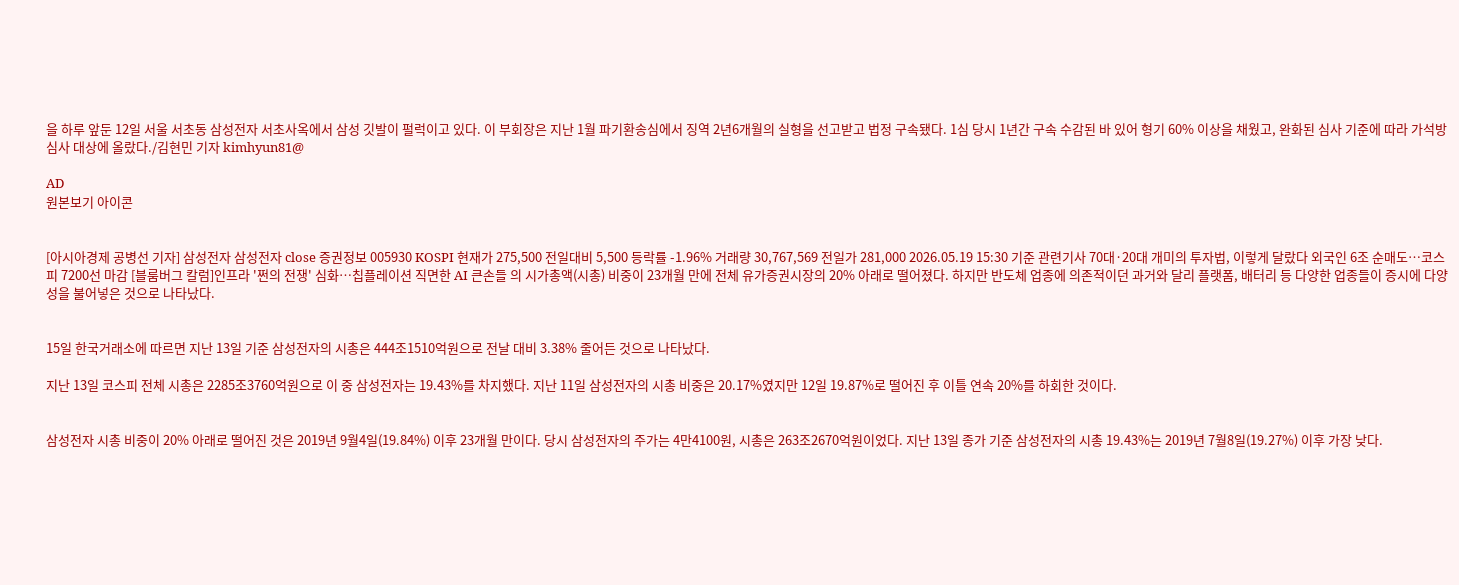을 하루 앞둔 12일 서울 서초동 삼성전자 서초사옥에서 삼성 깃발이 펄럭이고 있다. 이 부회장은 지난 1월 파기환송심에서 징역 2년6개월의 실형을 선고받고 법정 구속됐다. 1심 당시 1년간 구속 수감된 바 있어 형기 60% 이상을 채웠고, 완화된 심사 기준에 따라 가석방 심사 대상에 올랐다./김현민 기자 kimhyun81@

AD
원본보기 아이콘


[아시아경제 공병선 기자] 삼성전자 삼성전자 close 증권정보 005930 KOSPI 현재가 275,500 전일대비 5,500 등락률 -1.96% 거래량 30,767,569 전일가 281,000 2026.05.19 15:30 기준 관련기사 70대·20대 개미의 투자법, 이렇게 달랐다 외국인 6조 순매도…코스피 7200선 마감 [블룸버그 칼럼]인프라 '쩐의 전쟁' 심화…칩플레이션 직면한 AI 큰손들 의 시가총액(시총) 비중이 23개월 만에 전체 유가증권시장의 20% 아래로 떨어졌다. 하지만 반도체 업종에 의존적이던 과거와 달리 플랫폼, 배터리 등 다양한 업종들이 증시에 다양성을 불어넣은 것으로 나타났다.


15일 한국거래소에 따르면 지난 13일 기준 삼성전자의 시총은 444조1510억원으로 전날 대비 3.38% 줄어든 것으로 나타났다.

지난 13일 코스피 전체 시총은 2285조3760억원으로 이 중 삼성전자는 19.43%를 차지했다. 지난 11일 삼성전자의 시총 비중은 20.17%였지만 12일 19.87%로 떨어진 후 이틀 연속 20%를 하회한 것이다.


삼성전자 시총 비중이 20% 아래로 떨어진 것은 2019년 9월4일(19.84%) 이후 23개월 만이다. 당시 삼성전자의 주가는 4만4100원, 시총은 263조2670억원이었다. 지난 13일 종가 기준 삼성전자의 시총 19.43%는 2019년 7월8일(19.27%) 이후 가장 낮다.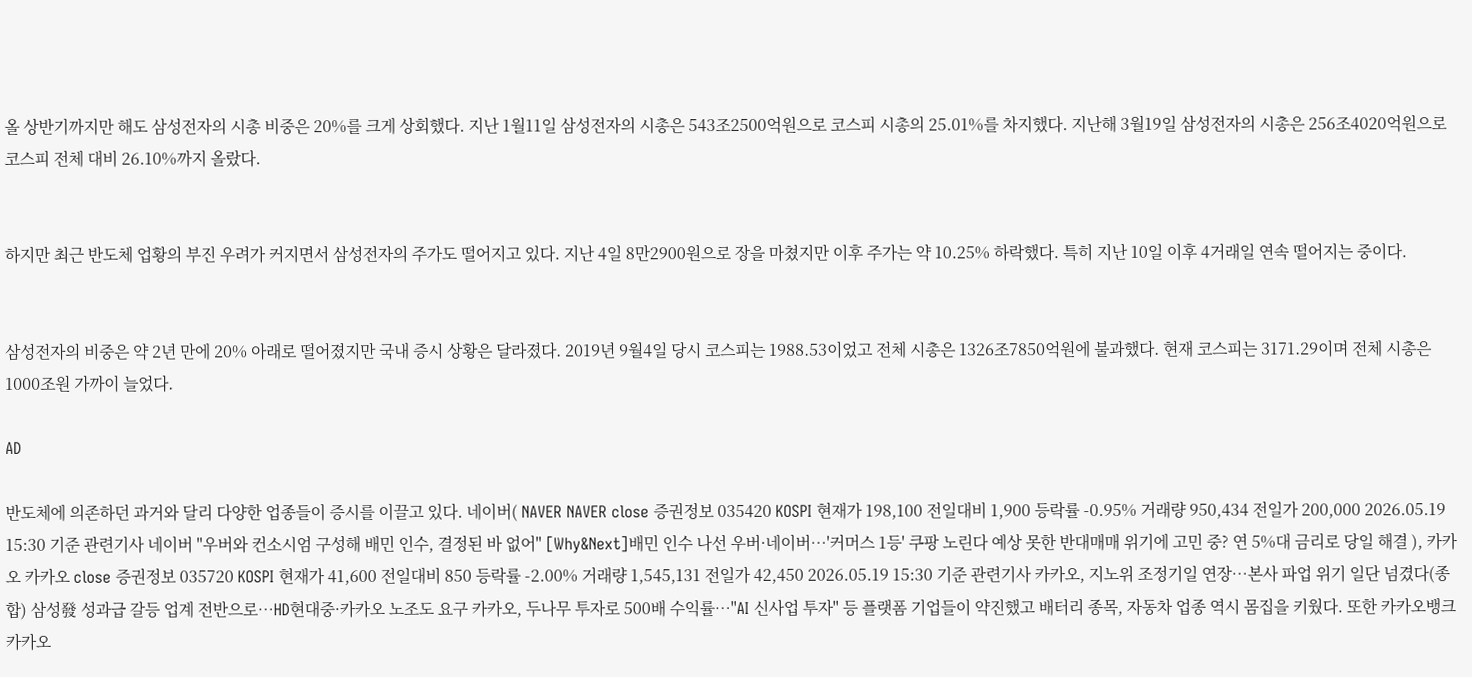올 상반기까지만 해도 삼성전자의 시총 비중은 20%를 크게 상회했다. 지난 1월11일 삼성전자의 시총은 543조2500억원으로 코스피 시총의 25.01%를 차지했다. 지난해 3월19일 삼성전자의 시총은 256조4020억원으로 코스피 전체 대비 26.10%까지 올랐다.


하지만 최근 반도체 업황의 부진 우려가 커지면서 삼성전자의 주가도 떨어지고 있다. 지난 4일 8만2900원으로 장을 마쳤지만 이후 주가는 약 10.25% 하락했다. 특히 지난 10일 이후 4거래일 연속 떨어지는 중이다.


삼성전자의 비중은 약 2년 만에 20% 아래로 떨어졌지만 국내 증시 상황은 달라졌다. 2019년 9월4일 당시 코스피는 1988.53이었고 전체 시총은 1326조7850억원에 불과했다. 현재 코스피는 3171.29이며 전체 시총은 1000조원 가까이 늘었다.

AD

반도체에 의존하던 과거와 달리 다양한 업종들이 증시를 이끌고 있다. 네이버( NAVER NAVER close 증권정보 035420 KOSPI 현재가 198,100 전일대비 1,900 등락률 -0.95% 거래량 950,434 전일가 200,000 2026.05.19 15:30 기준 관련기사 네이버 "우버와 컨소시엄 구성해 배민 인수, 결정된 바 없어" [Why&Next]배민 인수 나선 우버·네이버…'커머스 1등' 쿠팡 노린다 예상 못한 반대매매 위기에 고민 중? 연 5%대 금리로 당일 해결 ), 카카오 카카오 close 증권정보 035720 KOSPI 현재가 41,600 전일대비 850 등락률 -2.00% 거래량 1,545,131 전일가 42,450 2026.05.19 15:30 기준 관련기사 카카오, 지노위 조정기일 연장…본사 파업 위기 일단 넘겼다(종합) 삼성發 성과급 갈등 업계 전반으로…HD현대중·카카오 노조도 요구 카카오, 두나무 투자로 500배 수익률…"AI 신사업 투자" 등 플랫폼 기업들이 약진했고 배터리 종목, 자동차 업종 역시 몸집을 키웠다. 또한 카카오뱅크 카카오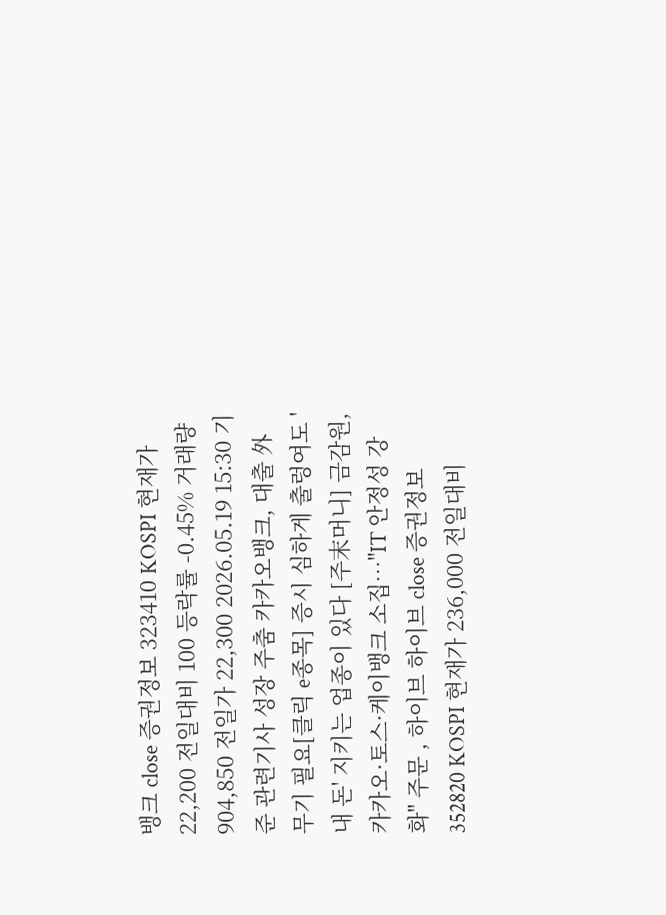뱅크 close 증권정보 323410 KOSPI 현재가 22,200 전일대비 100 등락률 -0.45% 거래량 904,850 전일가 22,300 2026.05.19 15:30 기준 관련기사 성장 주춤 카카오뱅크, 대출 外 무기 필요[클릭 e종목] 증시 심하게 출렁여도 '내 돈' 지키는 업종이 있다 [주末머니] 금감원, 카카오·토스·케이뱅크 소집…"IT 안정성 강화" 주문 , 하이브 하이브 close 증권정보 352820 KOSPI 현재가 236,000 전일대비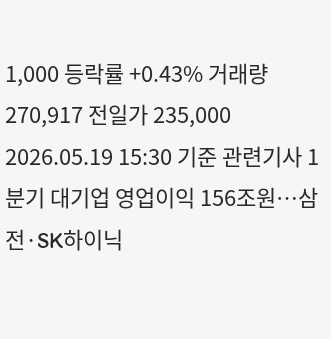1,000 등락률 +0.43% 거래량 270,917 전일가 235,000 2026.05.19 15:30 기준 관련기사 1분기 대기업 영업이익 156조원…삼전·SK하이닉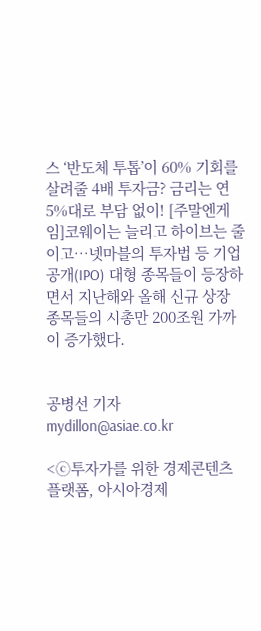스 ‘반도체 투톱’이 60% 기회를 살려줄 4배 투자금? 금리는 연 5%대로 부담 없이! [주말엔게임]코웨이는 늘리고 하이브는 줄이고…넷마블의 투자법 등 기업공개(IPO) 대형 종목들이 등장하면서 지난해와 올해 신규 상장 종목들의 시총만 200조원 가까이 증가했다.


공병선 기자 mydillon@asiae.co.kr

<ⓒ투자가를 위한 경제콘텐츠 플랫폼, 아시아경제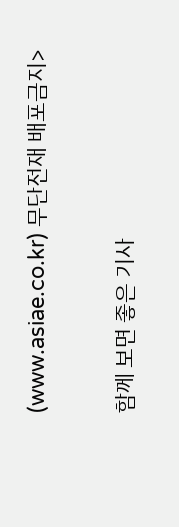(www.asiae.co.kr) 무단전재 배포금지>

함께 보면 좋은 기사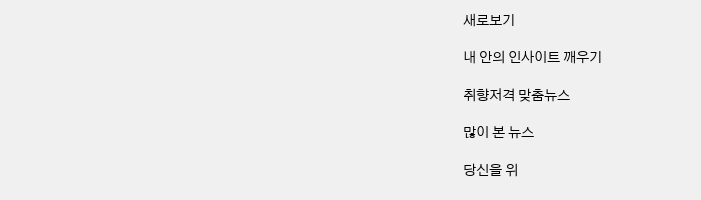새로보기

내 안의 인사이트 깨우기

취향저격 맞춤뉴스

많이 본 뉴스

당신을 위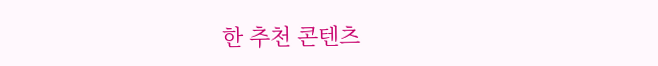한 추천 콘텐츠